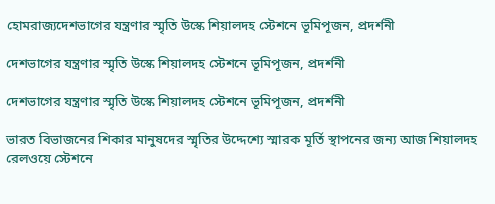হোমরাজ্যদেশভাগের যন্ত্রণার স্মৃতি উস্কে শিয়ালদহ স্টেশনে ভূমিপূজন, প্রদর্শনী

দেশভাগের যন্ত্রণার স্মৃতি উস্কে শিয়ালদহ স্টেশনে ভূমিপূজন, প্রদর্শনী

দেশভাগের যন্ত্রণার স্মৃতি উস্কে শিয়ালদহ স্টেশনে ভূমিপূজন, প্রদর্শনী

ভারত বিভাজনের শিকার মানুষদের স্মৃতির উদ্দেশ্যে স্মারক মূর্তি স্থাপনের জন্য আজ শিয়ালদহ রেলওয়ে স্টেশনে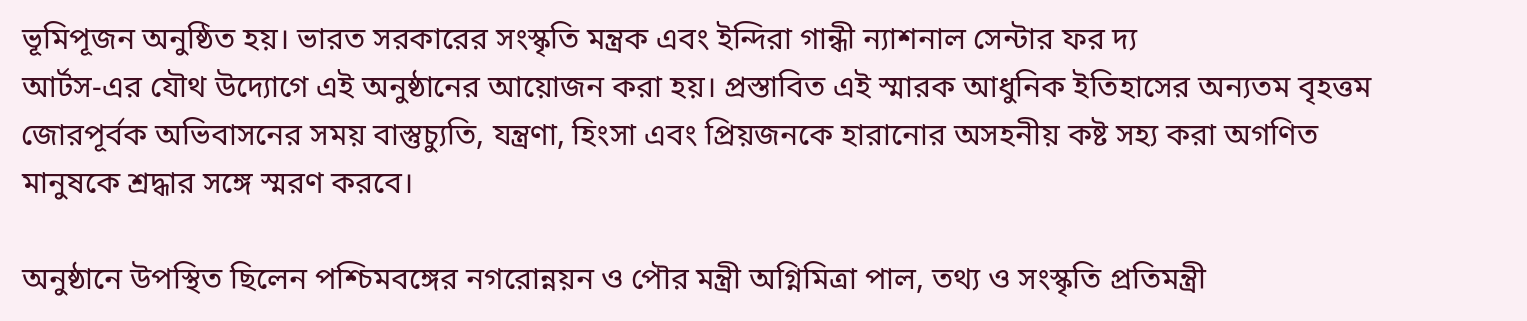ভূমিপূজন অনুষ্ঠিত হয়। ভারত সরকারের সংস্কৃতি মন্ত্রক এবং ইন্দিরা গান্ধী ন্যাশনাল সেন্টার ফর দ্য
আর্টস-এর যৌথ উদ্যোগে এই অনুষ্ঠানের আয়োজন করা হয়। প্রস্তাবিত এই স্মারক আধুনিক ইতিহাসের অন্যতম বৃহত্তম জোরপূর্বক অভিবাসনের সময় বাস্তুচ্যুতি, যন্ত্রণা, হিংসা এবং প্রিয়জনকে হারানোর অসহনীয় কষ্ট সহ্য করা অগণিত মানুষকে শ্রদ্ধার সঙ্গে স্মরণ করবে।

অনুষ্ঠানে উপস্থিত ছিলেন পশ্চিমবঙ্গের নগরোন্নয়ন ও পৌর মন্ত্রী অগ্নিমিত্রা পাল, তথ্য ও সংস্কৃতি প্রতিমন্ত্রী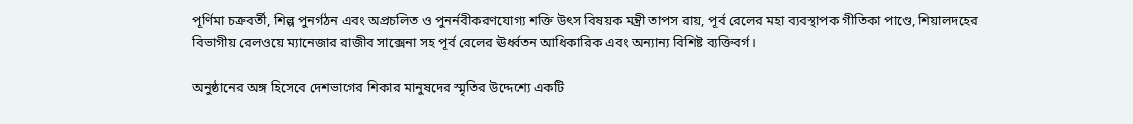পূর্ণিমা চক্রবর্তী, শিল্প পুনর্গঠন এবং অপ্রচলিত ও পুনর্নবীকরণযোগ্য শক্তি উৎস বিষয়ক মন্ত্রী তাপস রায়, পূর্ব রেলের মহা ব্যবস্থাপক গীতিকা পাণ্ডে, শিয়ালদহের বিভাগীয় রেলওয়ে ম্যানেজার রাজীব সাক্সেনা সহ পূর্ব রেলের ঊর্ধ্বতন আধিকারিক এবং অন্যান্য বিশিষ্ট ব্যক্তিবর্গ।

অনুষ্ঠানের অঙ্গ হিসেবে দেশভাগের শিকার মানুষদের স্মৃতির উদ্দেশ্যে একটি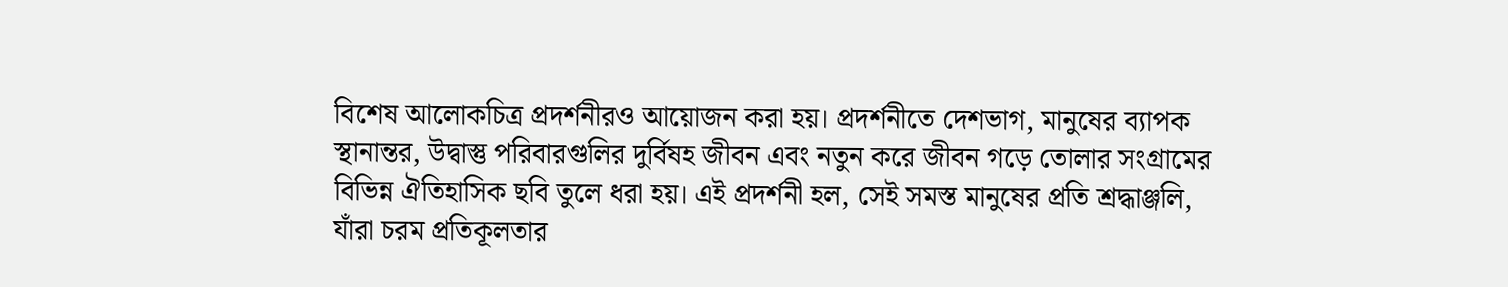বিশেষ আলোকচিত্র প্রদর্শনীরও আয়োজন করা হয়। প্রদর্শনীতে দেশভাগ, মানুষের ব্যাপক স্থানান্তর, উদ্বাস্তু পরিবারগুলির দুর্বিষহ জীবন এবং নতুন করে জীবন গড়ে তোলার সংগ্রামের বিভিন্ন ঐতিহাসিক ছবি তুলে ধরা হয়। এই প্রদর্শনী হল, সেই সমস্ত মানুষের প্রতি শ্রদ্ধাঞ্জলি, যাঁরা চরম প্রতিকূলতার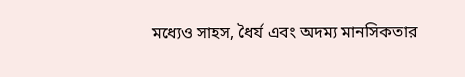মধ্যেও সাহস, ধৈর্য এবং অদম্য মানসিকতার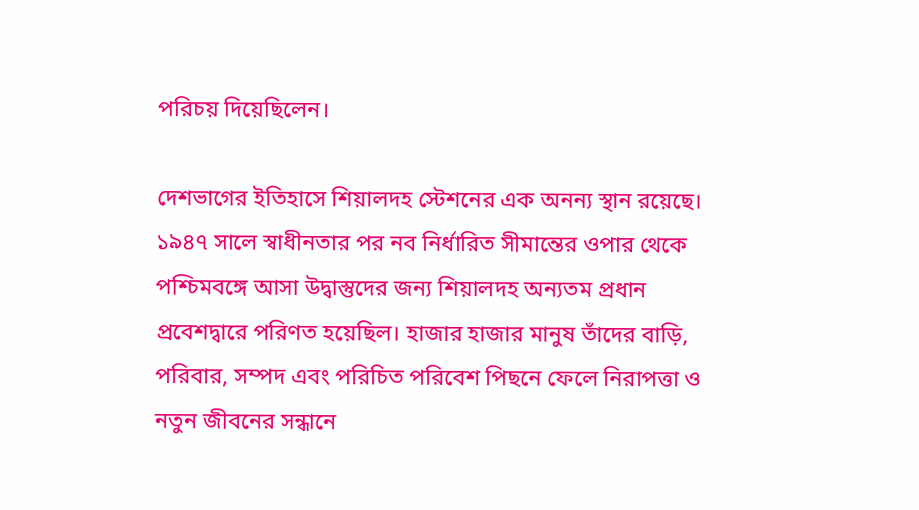পরিচয় দিয়েছিলেন।

দেশভাগের ইতিহাসে শিয়ালদহ স্টেশনের এক অনন্য স্থান রয়েছে। ১৯৪৭ সালে স্বাধীনতার পর নব নির্ধারিত সীমান্তের ওপার থেকে পশ্চিমবঙ্গে আসা উদ্বাস্তুদের জন্য শিয়ালদহ অন্যতম প্রধান প্রবেশদ্বারে পরিণত হয়েছিল। হাজার হাজার মানুষ তাঁদের বাড়ি, পরিবার, সম্পদ এবং পরিচিত পরিবেশ পিছনে ফেলে নিরাপত্তা ও নতুন জীবনের সন্ধানে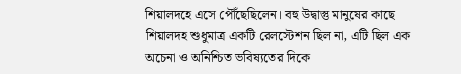শিয়ালদহে এসে পৌঁছেছিলেন। বহু উদ্বাস্তু মানুষের কাছে শিয়ালদহ শুধুমাত্র একটি রেলস্টেশন ছিল না, এটি ছিল এক অচেনা ও অনিশ্চিত ভবিষ্যতের দিকে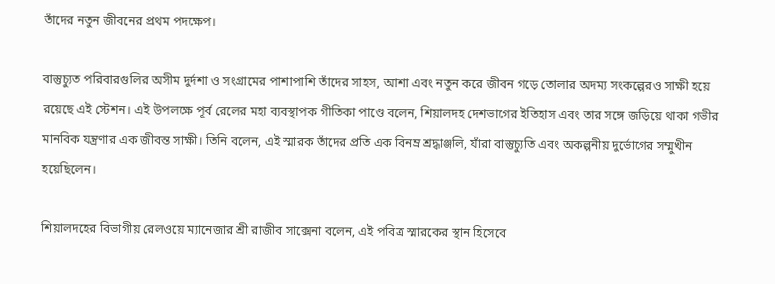তাঁদের নতুন জীবনের প্রথম পদক্ষেপ।

বাস্তুচ্যুত পরিবারগুলির অসীম দুর্দশা ও সংগ্রামের পাশাপাশি তাঁদের সাহস, আশা এবং নতুন করে জীবন গড়ে তোলার অদম্য সংকল্পেরও সাক্ষী হয়ে রয়েছে এই স্টেশন। এই উপলক্ষে পূর্ব রেলের মহা ব্যবস্থাপক গীতিকা পাণ্ডে বলেন, শিয়ালদহ দেশভাগের ইতিহাস এবং তার সঙ্গে জড়িয়ে থাকা গভীর মানবিক যন্ত্রণার এক জীবন্ত সাক্ষী। তিনি বলেন, এই স্মারক তাঁদের প্রতি এক বিনম্র শ্রদ্ধাঞ্জলি, যাঁরা বাস্তুচ্যুতি এবং অকল্পনীয় দুর্ভোগের সম্মুখীন হয়েছিলেন।

শিয়ালদহের বিভাগীয় রেলওয়ে ম্যানেজার শ্রী রাজীব সাক্সেনা বলেন, এই পবিত্র স্মারকের স্থান হিসেবে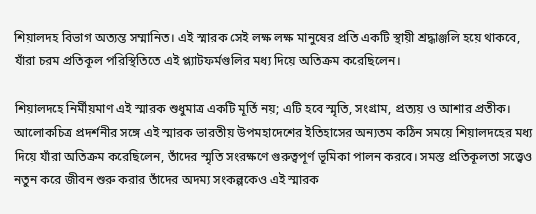শিয়ালদহ বিভাগ অত্যন্ত সম্মানিত। এই স্মারক সেই লক্ষ লক্ষ মানুষের প্রতি একটি স্থায়ী শ্রদ্ধাঞ্জলি হয়ে থাকবে, যাঁরা চরম প্রতিকূল পরিস্থিতিতে এই প্ল্যাটফর্মগুলির মধ্য দিয়ে অতিক্রম করেছিলেন।

শিয়ালদহে নির্মীয়মাণ এই স্মারক শুধুমাত্র একটি মূর্তি নয়; এটি হবে স্মৃতি, সংগ্রাম, প্রত্যয় ও আশার প্রতীক। আলোকচিত্র প্রদর্শনীর সঙ্গে এই স্মারক ভারতীয় উপমহাদেশের ইতিহাসের অন্যতম কঠিন সময়ে শিয়ালদহের মধ্য দিয়ে যাঁরা অতিক্রম করেছিলেন, তাঁদের স্মৃতি সংরক্ষণে গুরুত্বপূর্ণ ভূমিকা পালন করবে। সমস্ত প্রতিকূলতা সত্ত্বেও নতুন করে জীবন শুরু করার তাঁদের অদম্য সংকল্পকেও এই স্মারক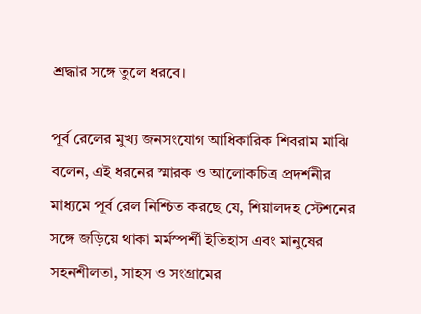শ্রদ্ধার সঙ্গে তুলে ধরবে।

পূর্ব রেলের মুখ্য জনসংযোগ আধিকারিক শিবরাম মাঝি বলেন, এই ধরনের স্মারক ও আলোকচিত্র প্রদর্শনীর মাধ্যমে পূর্ব রেল নিশ্চিত করছে যে, শিয়ালদহ স্টেশনের সঙ্গে জড়িয়ে থাকা মর্মস্পর্শী ইতিহাস এবং মানুষের সহনশীলতা, সাহস ও সংগ্রামের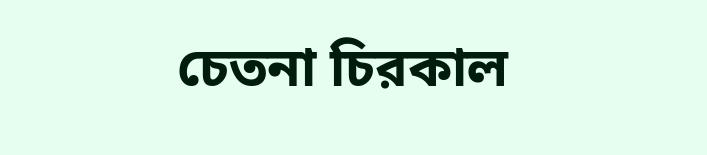চেতনা চিরকাল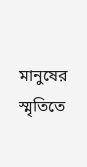মানুষের স্মৃতিতে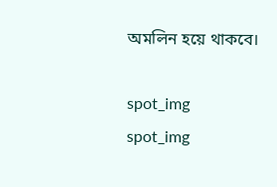অমলিন হয়ে থাকবে।

spot_img
spot_img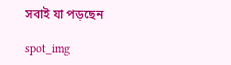সবাই যা পড়ছেন

spot_img